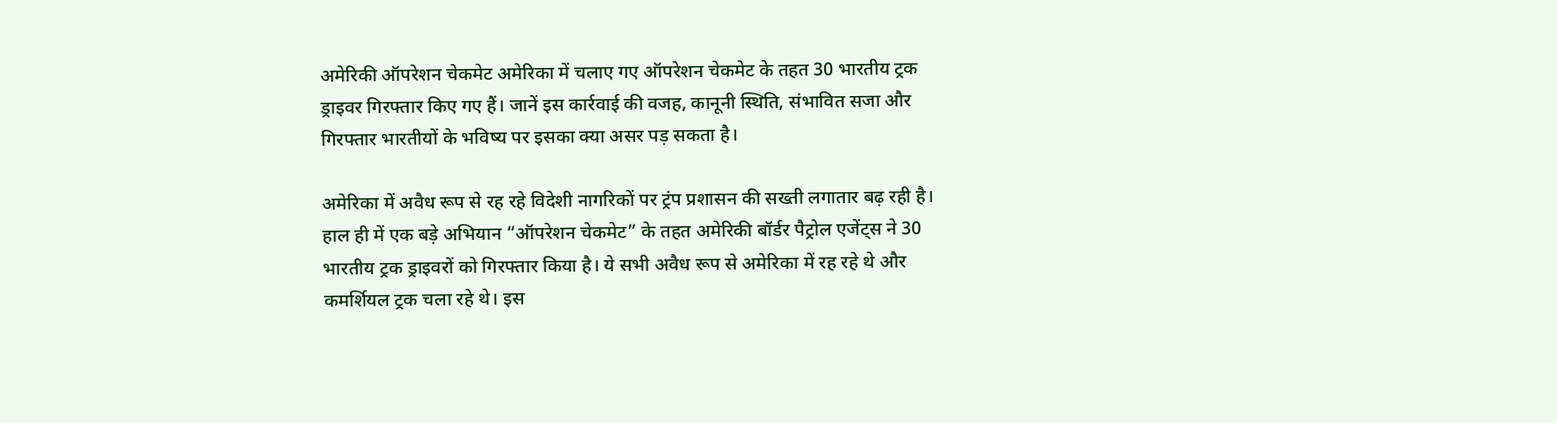अमेरिकी ऑपरेशन चेकमेट अमेरिका में चलाए गए ऑपरेशन चेकमेट के तहत 30 भारतीय ट्रक ड्राइवर गिरफ्तार किए गए हैं। जानें इस कार्रवाई की वजह, कानूनी स्थिति, संभावित सजा और गिरफ्तार भारतीयों के भविष्य पर इसका क्या असर पड़ सकता है।

अमेरिका में अवैध रूप से रह रहे विदेशी नागरिकों पर ट्रंप प्रशासन की सख्ती लगातार बढ़ रही है। हाल ही में एक बड़े अभियान “ऑपरेशन चेकमेट” के तहत अमेरिकी बॉर्डर पैट्रोल एजेंट्स ने 30 भारतीय ट्रक ड्राइवरों को गिरफ्तार किया है। ये सभी अवैध रूप से अमेरिका में रह रहे थे और कमर्शियल ट्रक चला रहे थे। इस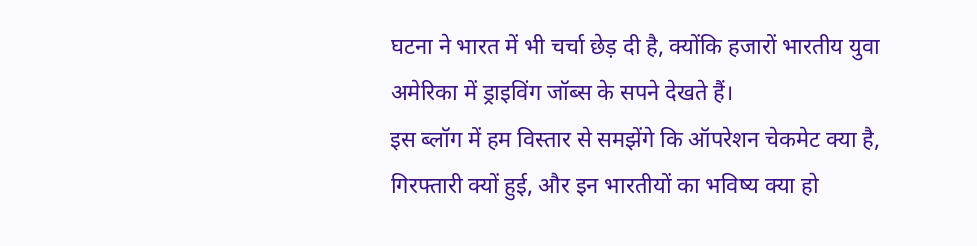घटना ने भारत में भी चर्चा छेड़ दी है, क्योंकि हजारों भारतीय युवा अमेरिका में ड्राइविंग जॉब्स के सपने देखते हैं।
इस ब्लॉग में हम विस्तार से समझेंगे कि ऑपरेशन चेकमेट क्या है, गिरफ्तारी क्यों हुई, और इन भारतीयों का भविष्य क्या हो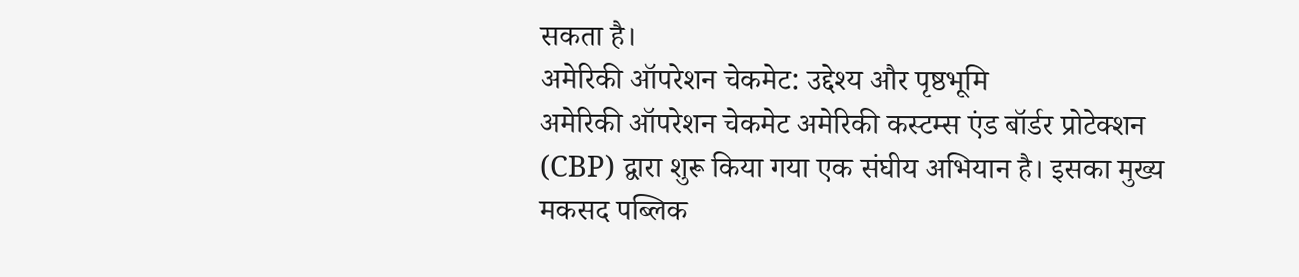सकता है।
अमेरिकी ऑपरेशन चेकमेट: उद्देश्य और पृष्ठभूमि
अमेरिकी ऑपरेशन चेकमेट अमेरिकी कस्टम्स एंड बॉर्डर प्रोटेक्शन (CBP) द्वारा शुरू किया गया एक संघीय अभियान है। इसका मुख्य मकसद पब्लिक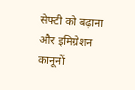सेफ्टी को बढ़ाना और इमिग्रेशन कानूनों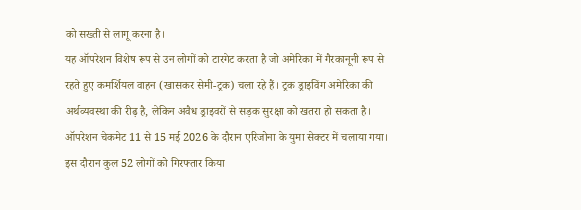को सख्ती से लागू करना है।
यह ऑपरेशन विशेष रूप से उन लोगों को टारगेट करता है जो अमेरिका में गैरकानूनी रूप से रहते हुए कमर्शियल वाहन (खासकर सेमी-ट्रक) चला रहे हैं। ट्रक ड्राइविंग अमेरिका की अर्थव्यवस्था की रीढ़ है, लेकिन अवैध ड्राइवरों से सड़क सुरक्षा को खतरा हो सकता है।
ऑपरेशन चेकमेट 11 से 15 मई 2026 के दौरान एरिजोना के युमा सेक्टर में चलाया गया। इस दौरान कुल 52 लोगों को गिरफ्तार किया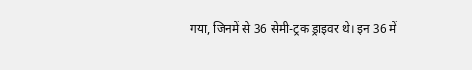गया, जिनमें से 36 सेमी-ट्रक ड्राइवर थे। इन 36 में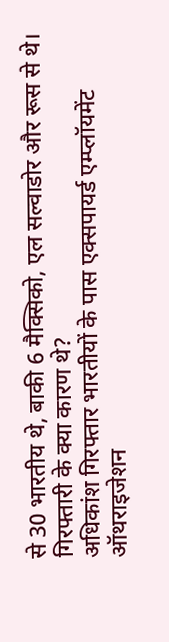से 30 भारतीय थे, बाकी 6 मैक्सिको, एल सल्वाडोर और रूस से थे।
गिरफ्तारी के क्या कारण थे?
अधिकांश गिरफ्तार भारतीयों के पास एक्सपायर्ड एम्प्लॉयमेंट ऑथराइजेशन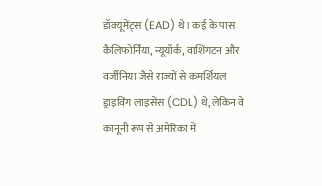डॉक्यूमेंट्स (EAD) थे। कई के पास कैलिफोर्निया, न्यूयॉर्क, वाशिंगटन और वर्जीनिया जैसे राज्यों से कमर्शियल ड्राइविंग लाइसेंस (CDL) थे, लेकिन वे कानूनी रूप से अमेरिका में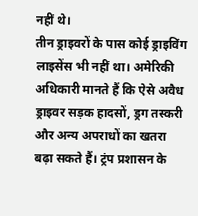नहीं थे।
तीन ड्राइवरों के पास कोई ड्राइविंग लाइसेंस भी नहीं था। अमेरिकी अधिकारी मानते हैं कि ऐसे अवैध ड्राइवर सड़क हादसों, ड्रग तस्करी और अन्य अपराधों का खतरा बढ़ा सकते हैं। ट्रंप प्रशासन के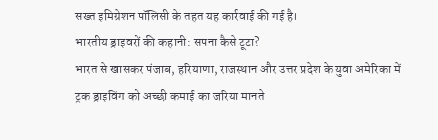सख्त इमिग्रेशन पॉलिसी के तहत यह कार्रवाई की गई है।
भारतीय ड्राइवरों की कहानी: सपना कैसे टूटा?
भारत से खासकर पंजाब, हरियाणा, राजस्थान और उत्तर प्रदेश के युवा अमेरिका में ट्रक ड्राइविंग को अच्छी कमाई का जरिया मानते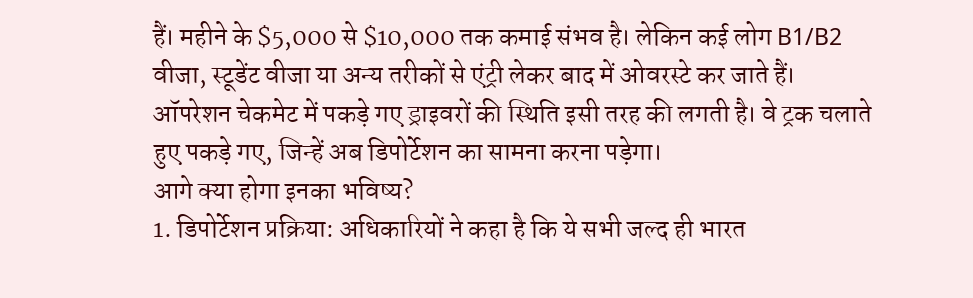हैं। महीने के $5,000 से $10,000 तक कमाई संभव है। लेकिन कई लोग B1/B2 वीजा, स्टूडेंट वीजा या अन्य तरीकों से एंट्री लेकर बाद में ओवरस्टे कर जाते हैं।
ऑपरेशन चेकमेट में पकड़े गए ड्राइवरों की स्थिति इसी तरह की लगती है। वे ट्रक चलाते हुए पकड़े गए, जिन्हें अब डिपोर्टेशन का सामना करना पड़ेगा।
आगे क्या होगा इनका भविष्य?
1. डिपोर्टेशन प्रक्रिया: अधिकारियों ने कहा है कि ये सभी जल्द ही भारत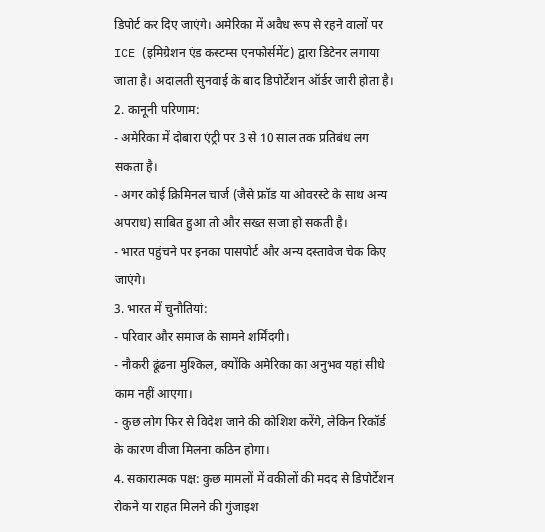डिपोर्ट कर दिए जाएंगे। अमेरिका में अवैध रूप से रहने वालों पर ICE (इमिग्रेशन एंड कस्टम्स एनफोर्समेंट) द्वारा डिटेनर लगाया जाता है। अदालती सुनवाई के बाद डिपोर्टेशन ऑर्डर जारी होता है।
2. कानूनी परिणाम:
- अमेरिका में दोबारा एंट्री पर 3 से 10 साल तक प्रतिबंध लग सकता है।
- अगर कोई क्रिमिनल चार्ज (जैसे फ्रॉड या ओवरस्टे के साथ अन्य अपराध) साबित हुआ तो और सख्त सजा हो सकती है।
- भारत पहुंचने पर इनका पासपोर्ट और अन्य दस्तावेज चेक किए जाएंगे।
3. भारत में चुनौतियां:
- परिवार और समाज के सामने शर्मिंदगी।
- नौकरी ढूंढना मुश्किल, क्योंकि अमेरिका का अनुभव यहां सीधे काम नहीं आएगा।
- कुछ लोग फिर से विदेश जाने की कोशिश करेंगे, लेकिन रिकॉर्ड के कारण वीजा मिलना कठिन होगा।
4. सकारात्मक पक्ष: कुछ मामलों में वकीलों की मदद से डिपोर्टेशन रोकने या राहत मिलने की गुंजाइश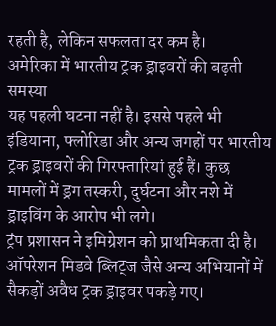रहती है, लेकिन सफलता दर कम है।
अमेरिका में भारतीय ट्रक ड्राइवरों की बढ़ती समस्या
यह पहली घटना नहीं है। इससे पहले भी इंडियाना, फ्लोरिडा और अन्य जगहों पर भारतीय ट्रक ड्राइवरों की गिरफ्तारियां हुई हैं। कुछ मामलों में ड्रग तस्करी, दुर्घटना और नशे में ड्राइविंग के आरोप भी लगे।
ट्रंप प्रशासन ने इमिग्रेशन को प्राथमिकता दी है। ऑपरेशन मिडवे ब्लिट्ज जैसे अन्य अभियानों में सैकड़ों अवैध ट्रक ड्राइवर पकड़े गए।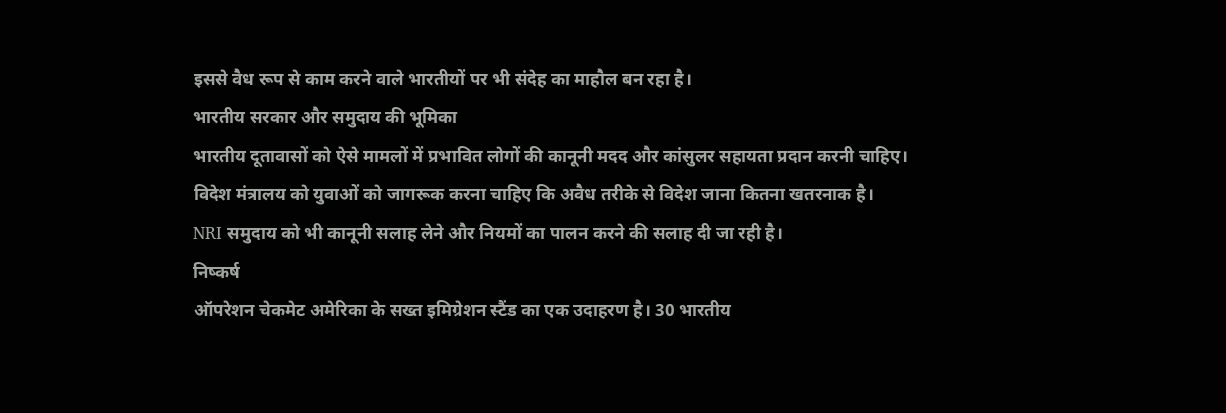इससे वैध रूप से काम करने वाले भारतीयों पर भी संदेह का माहौल बन रहा है।
भारतीय सरकार और समुदाय की भूमिका
भारतीय दूतावासों को ऐसे मामलों में प्रभावित लोगों की कानूनी मदद और कांसुलर सहायता प्रदान करनी चाहिए। विदेश मंत्रालय को युवाओं को जागरूक करना चाहिए कि अवैध तरीके से विदेश जाना कितना खतरनाक है।
NRI समुदाय को भी कानूनी सलाह लेने और नियमों का पालन करने की सलाह दी जा रही है।
निष्कर्ष
ऑपरेशन चेकमेट अमेरिका के सख्त इमिग्रेशन स्टैंड का एक उदाहरण है। 30 भारतीय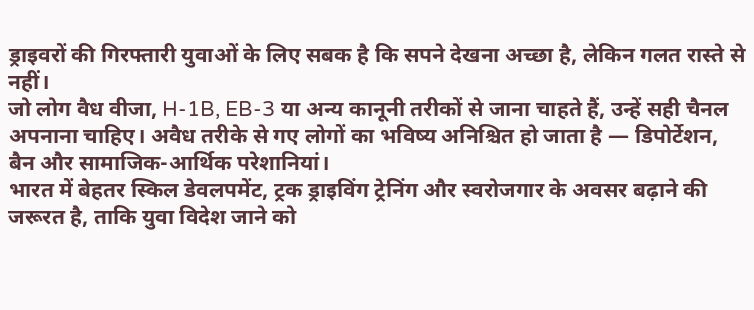ड्राइवरों की गिरफ्तारी युवाओं के लिए सबक है कि सपने देखना अच्छा है, लेकिन गलत रास्ते से नहीं।
जो लोग वैध वीजा, H-1B, EB-3 या अन्य कानूनी तरीकों से जाना चाहते हैं, उन्हें सही चैनल अपनाना चाहिए। अवैध तरीके से गए लोगों का भविष्य अनिश्चित हो जाता है — डिपोर्टेशन, बैन और सामाजिक-आर्थिक परेशानियां।
भारत में बेहतर स्किल डेवलपमेंट, ट्रक ड्राइविंग ट्रेनिंग और स्वरोजगार के अवसर बढ़ाने की जरूरत है, ताकि युवा विदेश जाने को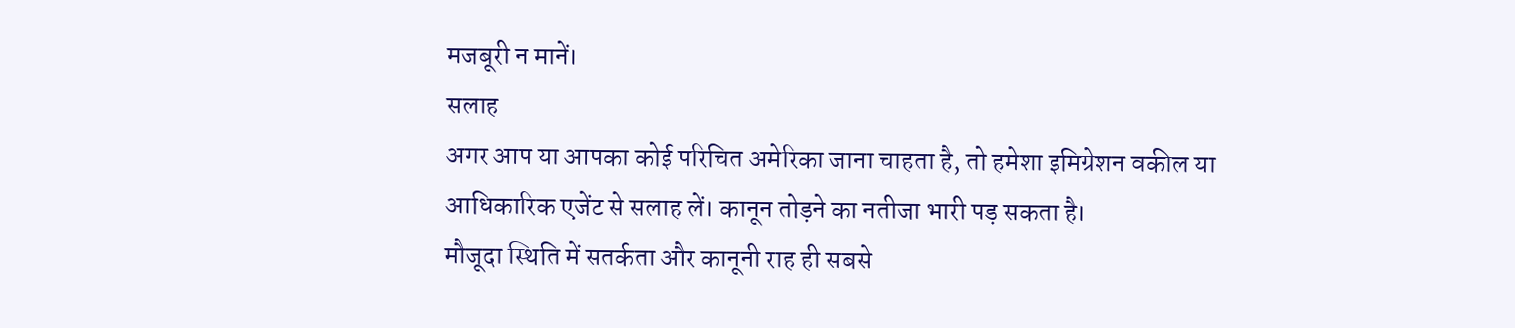मजबूरी न मानें।
सलाह
अगर आप या आपका कोई परिचित अमेरिका जाना चाहता है, तो हमेशा इमिग्रेशन वकील या आधिकारिक एजेंट से सलाह लें। कानून तोड़ने का नतीजा भारी पड़ सकता है।
मौजूदा स्थिति में सतर्कता और कानूनी राह ही सबसे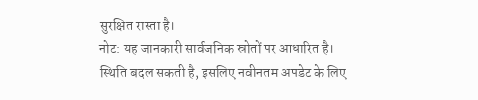सुरक्षित रास्ता है।
नोट: यह जानकारी सार्वजनिक स्रोतों पर आधारित है। स्थिति बदल सकती है, इसलिए नवीनतम अपडेट के लिए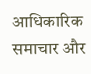आधिकारिक समाचार और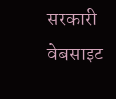सरकारी वेबसाइट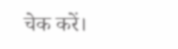चेक करें।